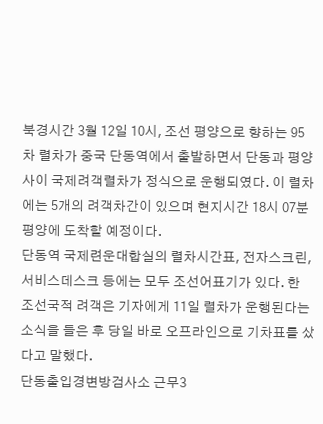북경시간 3월 12일 10시, 조선 평양으로 향하는 95차 렬차가 중국 단동역에서 출발하면서 단동과 평양 사이 국제려객렬차가 정식으로 운행되였다. 이 렬차에는 5개의 려객차간이 있으며 현지시간 18시 07분 평양에 도착할 예정이다.
단동역 국제련운대합실의 렬차시간표, 전자스크린, 서비스데스크 등에는 모두 조선어표기가 있다. 한 조선국적 려객은 기자에게 11일 렬차가 운행된다는 소식을 들은 후 당일 바로 오프라인으로 기차표를 샀다고 말했다.
단동출입경변방검사소 근무3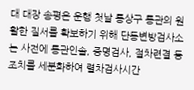대 대장 송평은 운행 첫날 통상구 통관의 원활한 질서를 확보하기 위해 단동변방검사소는 사전에 통관인솔, 증명검사, 절차련결 등 조치를 세분화하여 렬차검사시간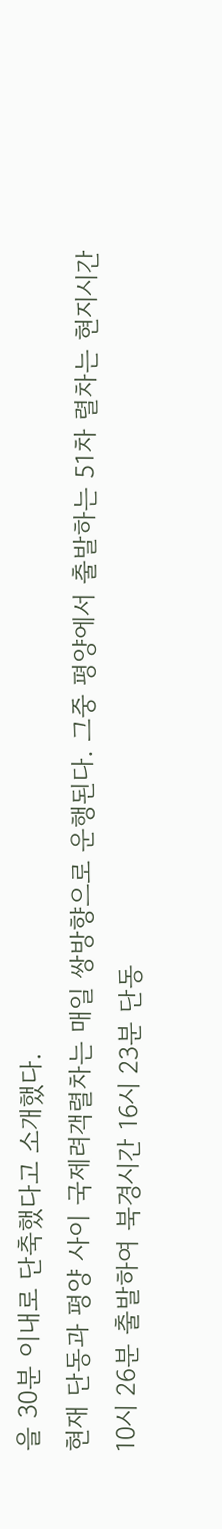을 30분 이내로 단축했다고 소개했다.
현재 단동과 평양 사이 국제려객렬차는 매일 쌍방향으로 운행된다. 그중 평양에서 출발하는 51차 렬차는 현지시간 10시 26분 출발하여 북경시간 16시 23분 단동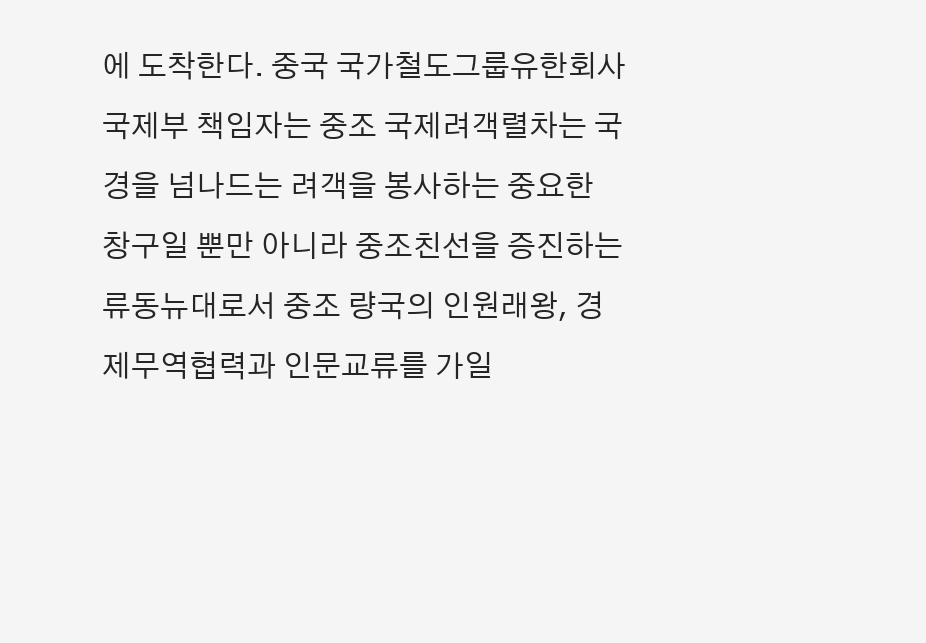에 도착한다. 중국 국가철도그룹유한회사 국제부 책임자는 중조 국제려객렬차는 국경을 넘나드는 려객을 봉사하는 중요한 창구일 뿐만 아니라 중조친선을 증진하는 류동뉴대로서 중조 량국의 인원래왕, 경제무역협력과 인문교류를 가일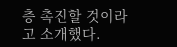층 촉진할 것이라고 소개했다.